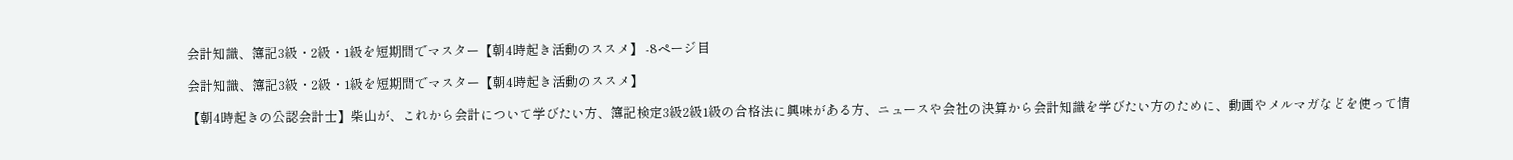会計知識、簿記3級・2級・1級を短期間でマスター【朝4時起き活動のススメ】 -8ページ目

会計知識、簿記3級・2級・1級を短期間でマスター【朝4時起き活動のススメ】

【朝4時起きの公認会計士】柴山が、これから会計について学びたい方、簿記検定3級2級1級の合格法に興味がある方、ニュースや会社の決算から会計知識を学びたい方のために、動画やメルマガなどを使って情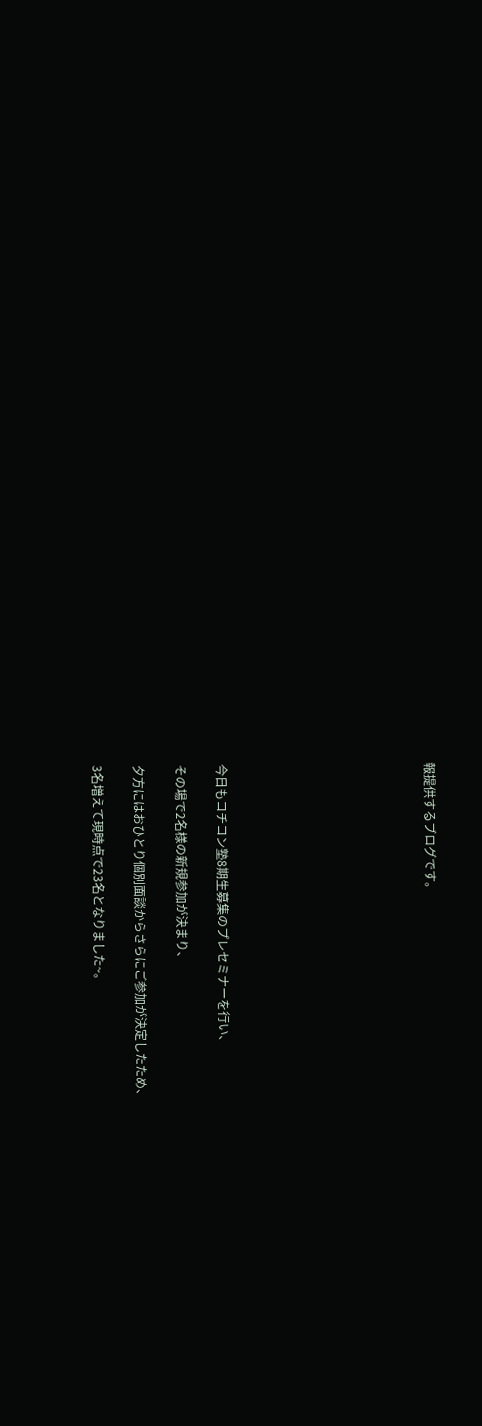報提供するブログです。









今日もコチコン塾8期生募集のプレセミナーを行い、

その場で2名様の新規参加が決まり、

夕方にはおひとり個別面談からさらにご参加が決定したため、

3名増えて現時点で23名となりました~。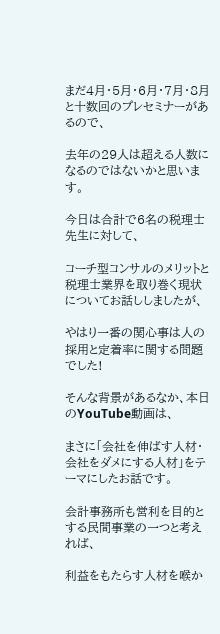まだ4月・5月・6月・7月・8月と十数回のプレセミナーがあるので、

去年の29人は超える人数になるのではないかと思います。

今日は合計で6名の税理士先生に対して、

コーチ型コンサルのメリットと税理士業界を取り巻く現状についてお話ししましたが、

やはり一番の関心事は人の採用と定着率に関する問題でした!

そんな背景があるなか、本日のYouTube動画は、

まさに「会社を伸ばす人材・会社をダメにする人材」をテーマにしたお話です。

会計事務所も営利を目的とする民間事業の一つと考えれば、

利益をもたらす人材を喉か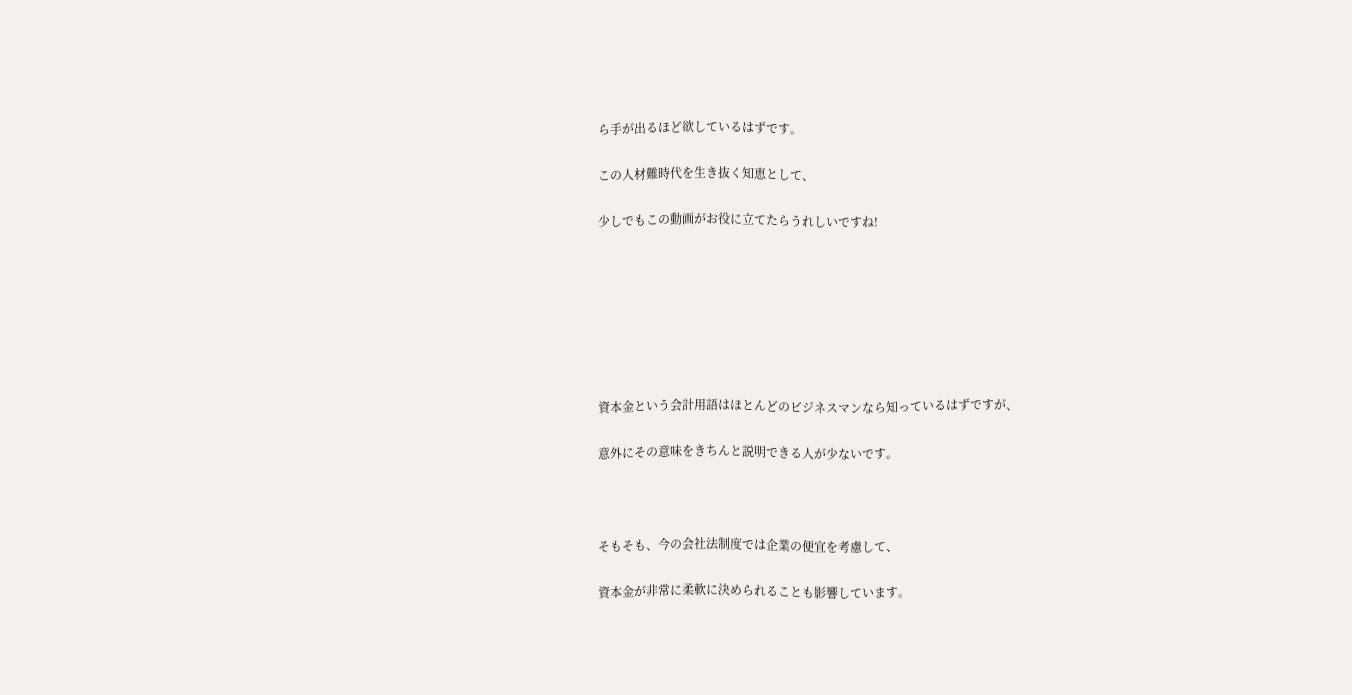ら手が出るほど欲しているはずです。

この人材難時代を生き抜く知恵として、

少しでもこの動画がお役に立てたらうれしいですね!







資本金という会計用語はほとんどのビジネスマンなら知っているはずですが、

意外にその意味をきちんと説明できる人が少ないです。



そもそも、今の会社法制度では企業の便宜を考慮して、

資本金が非常に柔軟に決められることも影響しています。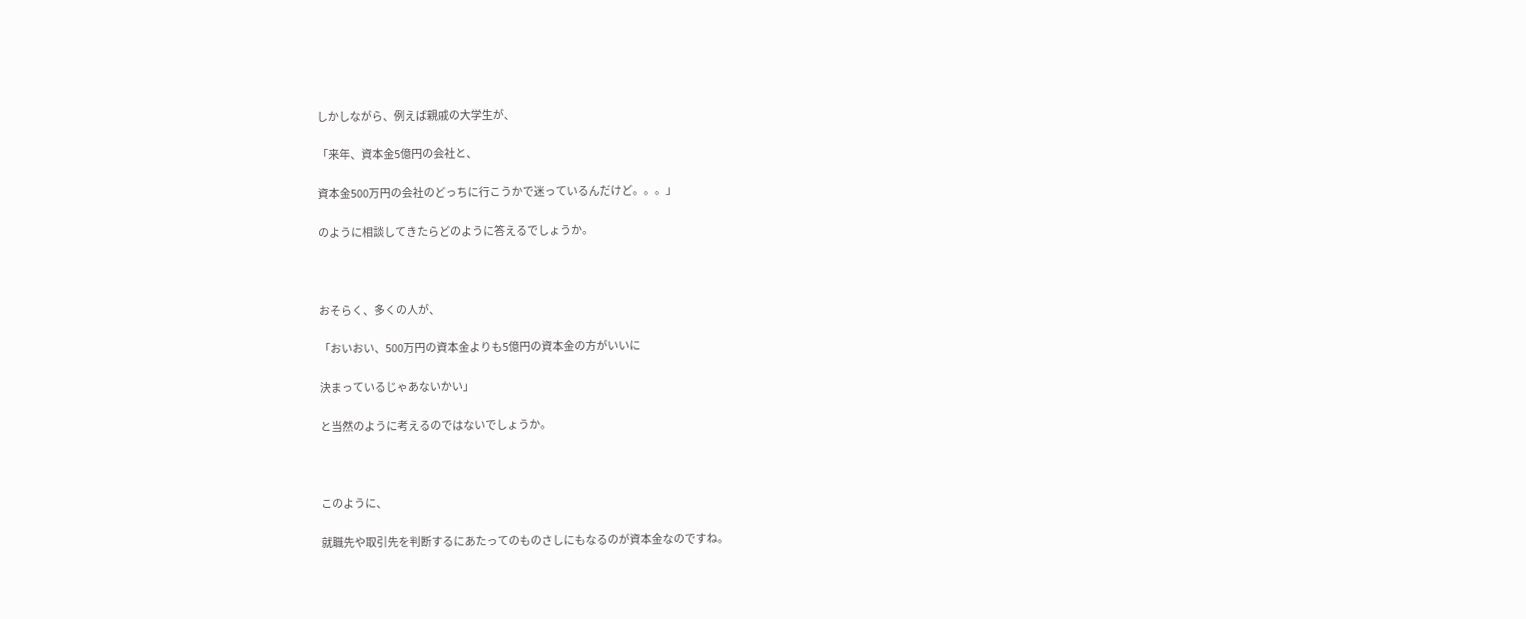しかしながら、例えば親戚の大学生が、

「来年、資本金5億円の会社と、

資本金500万円の会社のどっちに行こうかで迷っているんだけど。。。」

のように相談してきたらどのように答えるでしょうか。



おそらく、多くの人が、

「おいおい、500万円の資本金よりも5億円の資本金の方がいいに

決まっているじゃあないかい」

と当然のように考えるのではないでしょうか。



このように、

就職先や取引先を判断するにあたってのものさしにもなるのが資本金なのですね。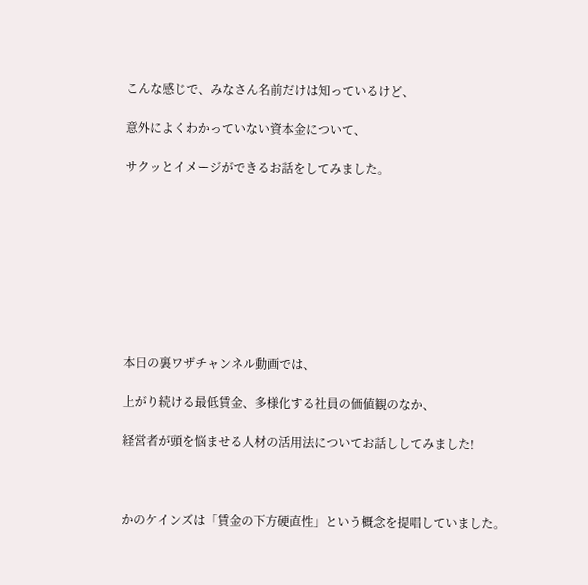こんな感じで、みなさん名前だけは知っているけど、

意外によくわかっていない資本金について、

サクッとイメージができるお話をしてみました。









本日の裏ワザチャンネル動画では、

上がり続ける最低賃金、多様化する社員の価値観のなか、

経営者が頭を悩ませる人材の活用法についてお話ししてみました!



かのケインズは「賃金の下方硬直性」という概念を提唱していました。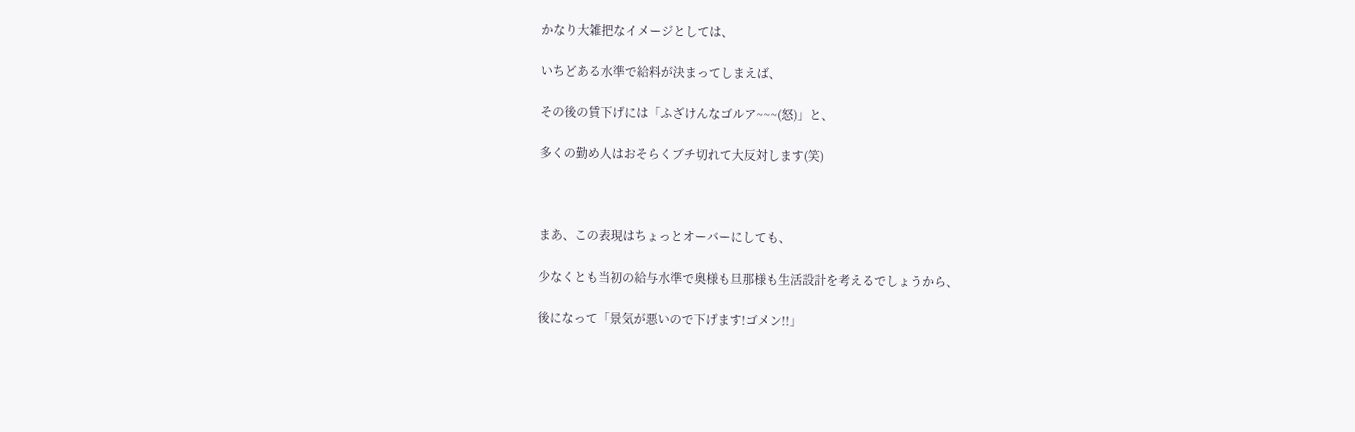かなり大雑把なイメージとしては、

いちどある水準で給料が決まってしまえば、

その後の賃下げには「ふざけんなゴルア~~~(怒)」と、

多くの勤め人はおそらくブチ切れて大反対します(笑)



まあ、この表現はちょっとオーバーにしても、

少なくとも当初の給与水準で奥様も旦那様も生活設計を考えるでしょうから、

後になって「景気が悪いので下げます!ゴメン!!」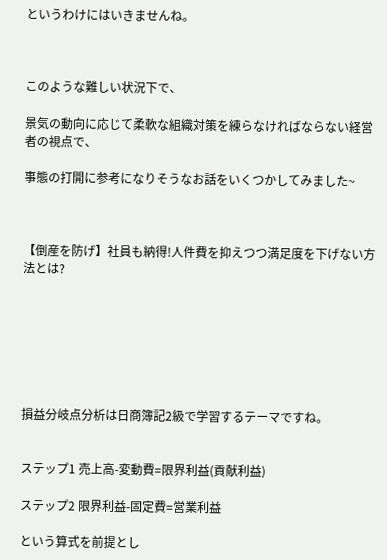というわけにはいきませんね。



このような難しい状況下で、

景気の動向に応じて柔軟な組織対策を練らなければならない経営者の視点で、

事態の打開に参考になりそうなお話をいくつかしてみました~



【倒産を防げ】社員も納得!人件費を抑えつつ満足度を下げない方法とは?







損益分岐点分析は日商簿記2級で学習するテーマですね。


ステップ1 売上高-変動費=限界利益(貢献利益)

ステップ2 限界利益-固定費=営業利益

という算式を前提とし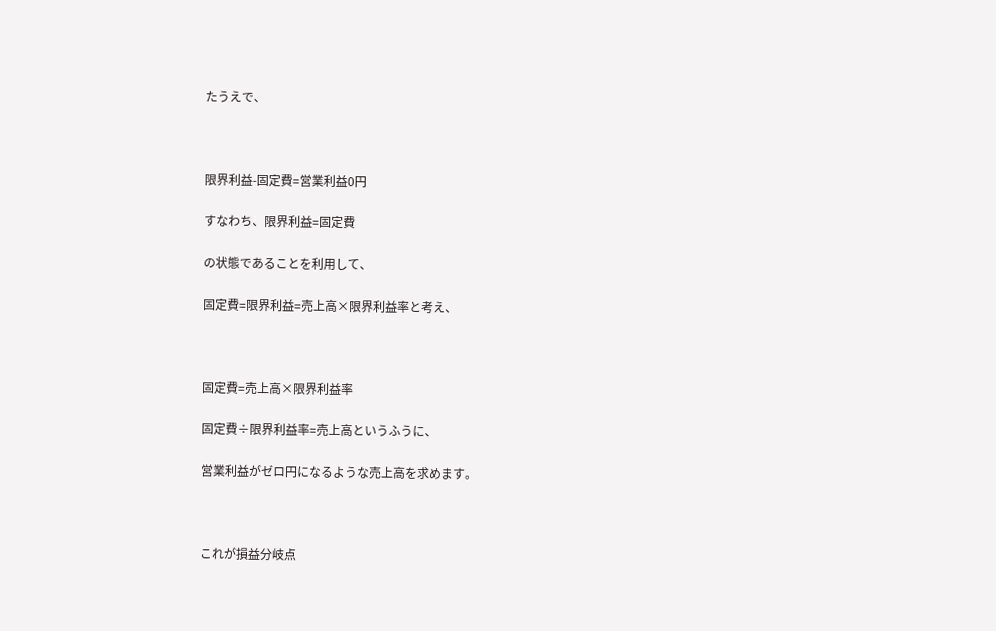たうえで、



限界利益-固定費=営業利益0円

すなわち、限界利益=固定費

の状態であることを利用して、

固定費=限界利益=売上高×限界利益率と考え、



固定費=売上高×限界利益率

固定費÷限界利益率=売上高というふうに、

営業利益がゼロ円になるような売上高を求めます。



これが損益分岐点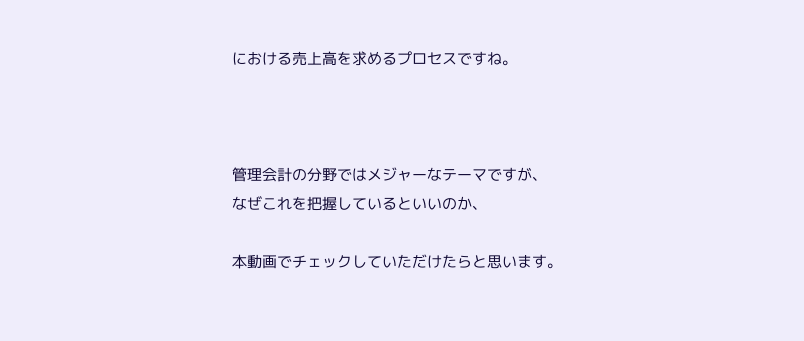における売上高を求めるプロセスですね。



管理会計の分野ではメジャーなテーマですが、
なぜこれを把握しているといいのか、

本動画でチェックしていただけたらと思います。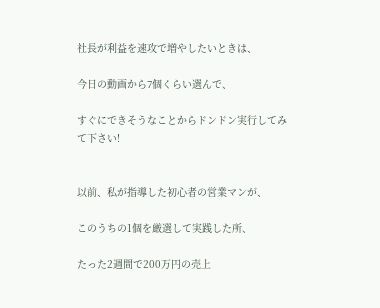社長が利益を速攻で増やしたいときは、

今日の動画から7個くらい選んで、

すぐにできそうなことからドンドン実行してみて下さい!


以前、私が指導した初心者の営業マンが、

このうちの1個を厳選して実践した所、

たった2週間で200万円の売上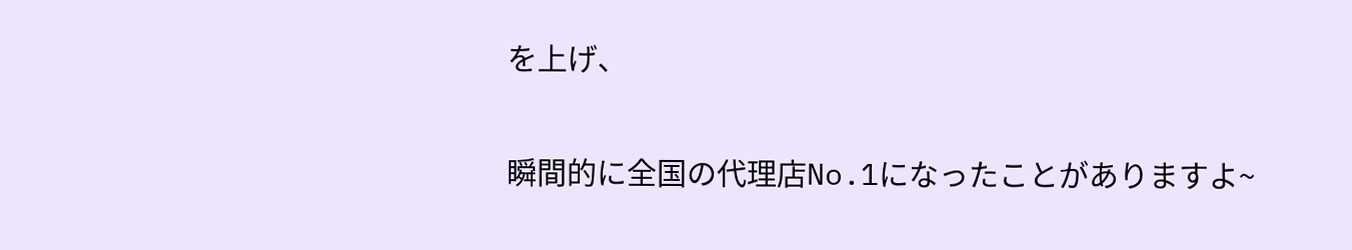を上げ、

瞬間的に全国の代理店No.1になったことがありますよ~